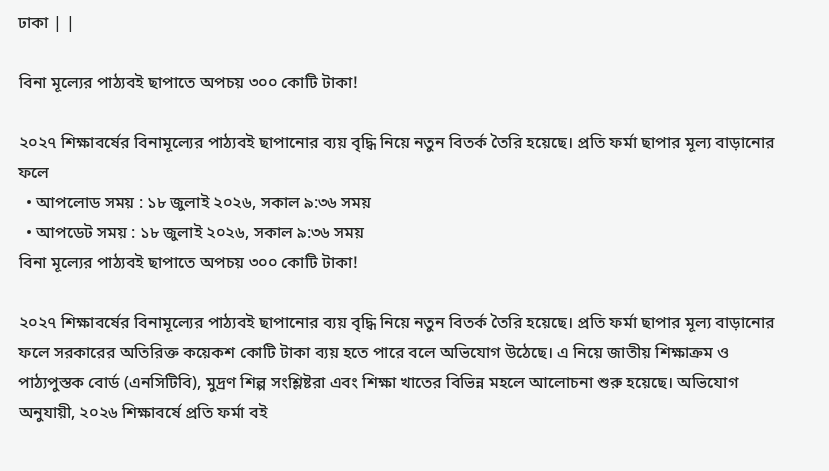ঢাকা | |

বিনা মূল্যের পাঠ্যবই ছাপাতে অপচয় ৩০০ কোটি টাকা!

২০২৭ শিক্ষাবর্ষের বিনামূল্যের পাঠ্যবই ছাপানোর ব্যয় বৃদ্ধি নিয়ে নতুন বিতর্ক তৈরি হয়েছে। প্রতি ফর্মা ছাপার মূল্য বাড়ানোর ফলে
  • আপলোড সময় : ১৮ জুলাই ২০২৬, সকাল ৯:৩৬ সময়
  • আপডেট সময় : ১৮ জুলাই ২০২৬, সকাল ৯:৩৬ সময়
বিনা মূল্যের পাঠ্যবই ছাপাতে অপচয় ৩০০ কোটি টাকা!

২০২৭ শিক্ষাবর্ষের বিনামূল্যের পাঠ্যবই ছাপানোর ব্যয় বৃদ্ধি নিয়ে নতুন বিতর্ক তৈরি হয়েছে। প্রতি ফর্মা ছাপার মূল্য বাড়ানোর ফলে সরকারের অতিরিক্ত কয়েকশ কোটি টাকা ব্যয় হতে পারে বলে অভিযোগ উঠেছে। এ নিয়ে জাতীয় শিক্ষাক্রম ও পাঠ্যপুস্তক বোর্ড (এনসিটিবি), মুদ্রণ শিল্প সংশ্লিষ্টরা এবং শিক্ষা খাতের বিভিন্ন মহলে আলোচনা শুরু হয়েছে। অভিযোগ অনুযায়ী, ২০২৬ শিক্ষাবর্ষে প্রতি ফর্মা বই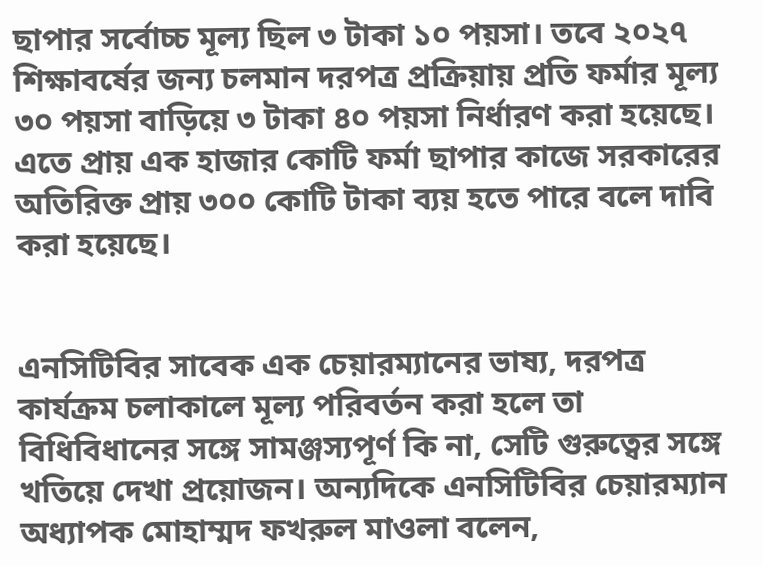ছাপার সর্বোচ্চ মূল্য ছিল ৩ টাকা ১০ পয়সা। তবে ২০২৭ শিক্ষাবর্ষের জন্য চলমান দরপত্র প্রক্রিয়ায় প্রতি ফর্মার মূল্য ৩০ পয়সা বাড়িয়ে ৩ টাকা ৪০ পয়সা নির্ধারণ করা হয়েছে। এতে প্রায় এক হাজার কোটি ফর্মা ছাপার কাজে সরকারের অতিরিক্ত প্রায় ৩০০ কোটি টাকা ব্যয় হতে পারে বলে দাবি করা হয়েছে।


এনসিটিবির সাবেক এক চেয়ারম্যানের ভাষ্য, দরপত্র কার্যক্রম চলাকালে মূল্য পরিবর্তন করা হলে তা বিধিবিধানের সঙ্গে সামঞ্জস্যপূর্ণ কি না, সেটি গুরুত্বের সঙ্গে খতিয়ে দেখা প্রয়োজন। অন্যদিকে এনসিটিবির চেয়ারম্যান অধ্যাপক মোহাম্মদ ফখরুল মাওলা বলেন,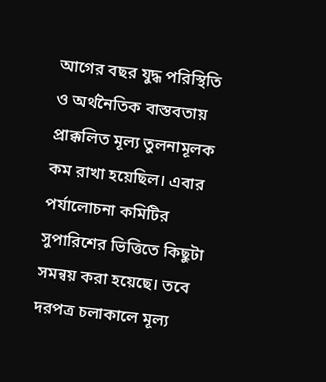আগের বছর যুদ্ধ পরিস্থিতি ও অর্থনৈতিক বাস্তবতায় প্রাক্কলিত মূল্য তুলনামূলক কম রাখা হয়েছিল। এবার পর্যালোচনা কমিটির সুপারিশের ভিত্তিতে কিছুটা সমন্বয় করা হয়েছে। তবে দরপত্র চলাকালে মূল্য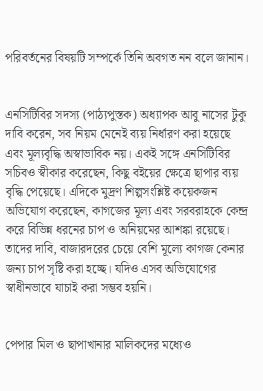পরিবর্তনের বিষয়টি সম্পর্কে তিনি অবগত নন বলে জানান।


এনসিটিবির সদস্য (পাঠ্যপুস্তক) অধ্যাপক আবু নাসের টুকু দাবি করেন, সব নিয়ম মেনেই ব্যয় নির্ধারণ করা হয়েছে এবং মূল্যবৃদ্ধি অস্বাভাবিক নয়। একই সঙ্গে এনসিটিবির সচিবও স্বীকার করেছেন, কিছু বইয়ের ক্ষেত্রে ছাপার ব্যয় বৃদ্ধি পেয়েছে। এদিকে মুদ্রণ শিল্পসংশ্লিষ্ট কয়েকজন অভিযোগ করেছেন, কাগজের মূল্য এবং সরবরাহকে কেন্দ্র করে বিভিন্ন ধরনের চাপ ও অনিয়মের আশঙ্কা রয়েছে। তাদের দাবি, বাজারদরের চেয়ে বেশি মূল্যে কাগজ কেনার জন্য চাপ সৃষ্টি করা হচ্ছে। যদিও এসব অভিযোগের স্বাধীনভাবে যাচাই করা সম্ভব হয়নি।


পেপার মিল ও ছাপাখানার মালিকদের মধ্যেও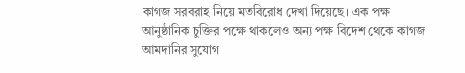কাগজ সরবরাহ নিয়ে মতবিরোধ দেখা দিয়েছে। এক পক্ষ আনুষ্ঠানিক চুক্তির পক্ষে থাকলেও অন্য পক্ষ বিদেশ থেকে কাগজ আমদানির সুযোগ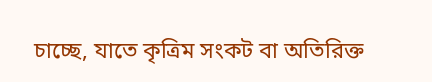চাচ্ছে, যাতে কৃত্রিম সংকট বা অতিরিক্ত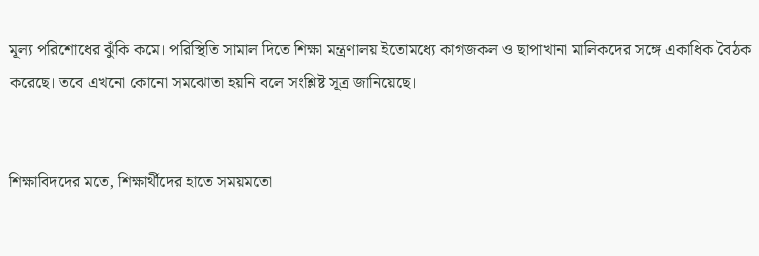মূল্য পরিশোধের ঝুঁকি কমে। পরিস্থিতি সামাল দিতে শিক্ষা মন্ত্রণালয় ইতোমধ্যে কাগজকল ও ছাপাখানা মালিকদের সঙ্গে একাধিক বৈঠক করেছে। তবে এখনো কোনো সমঝোতা হয়নি বলে সংশ্লিষ্ট সূত্র জানিয়েছে।


শিক্ষাবিদদের মতে, শিক্ষার্থীদের হাতে সময়মতো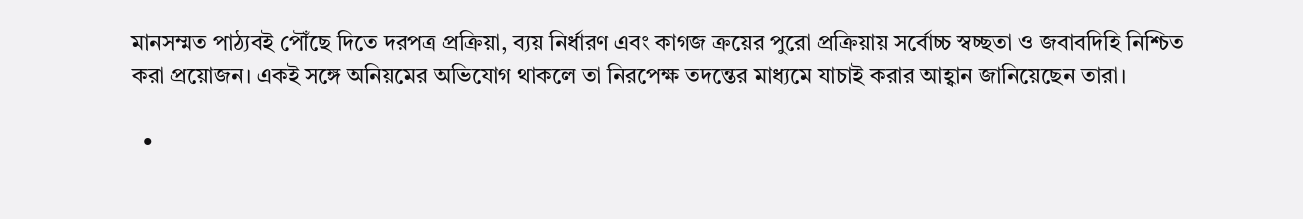মানসম্মত পাঠ্যবই পৌঁছে দিতে দরপত্র প্রক্রিয়া, ব্যয় নির্ধারণ এবং কাগজ ক্রয়ের পুরো প্রক্রিয়ায় সর্বোচ্চ স্বচ্ছতা ও জবাবদিহি নিশ্চিত করা প্রয়োজন। একই সঙ্গে অনিয়মের অভিযোগ থাকলে তা নিরপেক্ষ তদন্তের মাধ্যমে যাচাই করার আহ্বান জানিয়েছেন তারা।

  •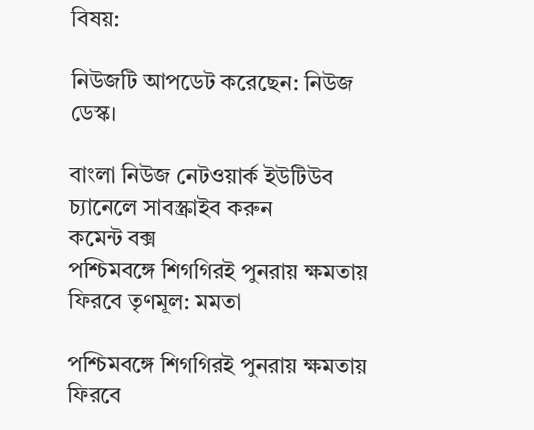বিষয়:

নিউজটি আপডেট করেছেন: নিউজ ডেস্ক।

বাংলা নিউজ নেটওয়ার্ক ইউটিউব চ্যানেলে সাবস্ক্রাইব করুন
কমেন্ট বক্স
পশ্চিমবঙ্গে শিগগিরই পুনরায় ক্ষমতায় ফিরবে তৃণমূল: মমতা

পশ্চিমবঙ্গে শিগগিরই পুনরায় ক্ষমতায় ফিরবে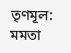তৃণমূল: মমতা